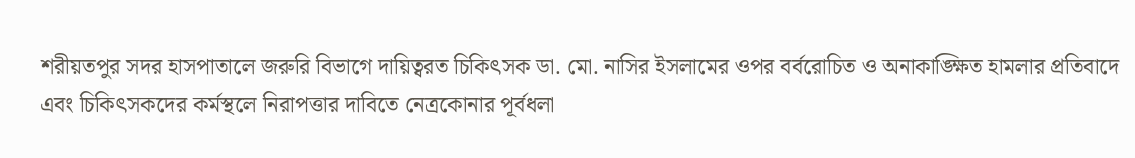শরীয়তপুর সদর হাসপাতালে জরুরি বিভাগে দায়িত্বরত চিকিৎসক ডা. মো. নাসির ইসলামের ওপর বর্বরোচিত ও অনাকাঙ্ক্ষিত হামলার প্রতিবাদে এবং চিকিৎসকদের কর্মস্থলে নিরাপত্তার দাবিতে নেত্রকোনার পূর্বধলা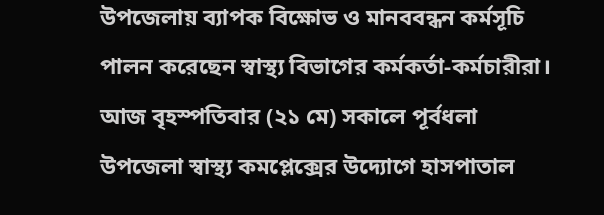উপজেলায় ব্যাপক বিক্ষোভ ও মানববন্ধন কর্মসূচি পালন করেছেন স্বাস্থ্য বিভাগের কর্মকর্তা-কর্মচারীরা। আজ বৃহস্পতিবার (২১ মে) সকালে পূর্বধলা উপজেলা স্বাস্থ্য কমপ্লেক্সের উদ্যোগে হাসপাতাল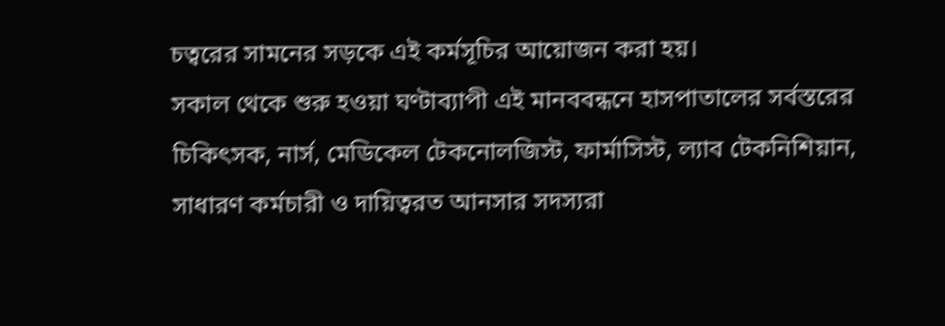চত্বরের সামনের সড়কে এই কর্মসূচির আয়োজন করা হয়।
সকাল থেকে শুরু হওয়া ঘণ্টাব্যাপী এই মানববন্ধনে হাসপাতালের সর্বস্তরের চিকিৎসক, নার্স, মেডিকেল টেকনোলজিস্ট, ফার্মাসিস্ট, ল্যাব টেকনিশিয়ান, সাধারণ কর্মচারী ও দায়িত্বরত আনসার সদস্যরা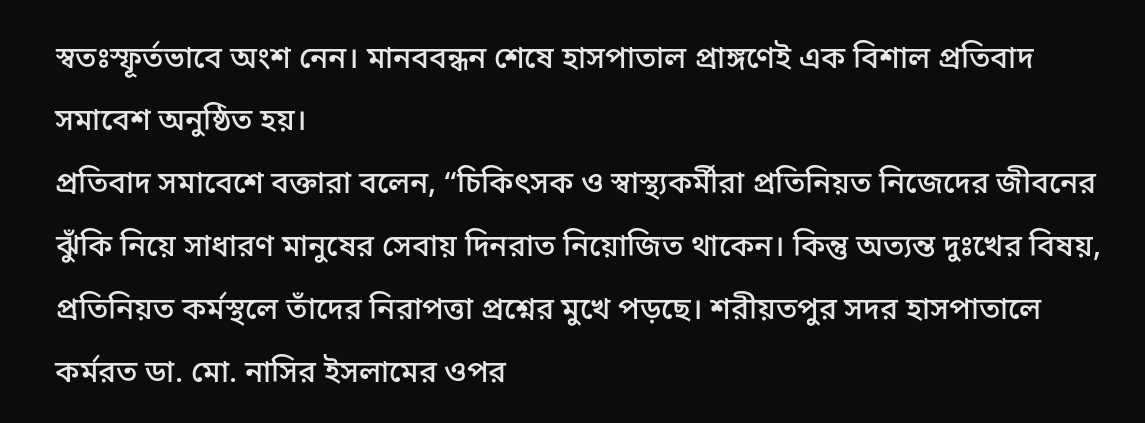স্বতঃস্ফূর্তভাবে অংশ নেন। মানববন্ধন শেষে হাসপাতাল প্রাঙ্গণেই এক বিশাল প্রতিবাদ সমাবেশ অনুষ্ঠিত হয়।
প্রতিবাদ সমাবেশে বক্তারা বলেন, “চিকিৎসক ও স্বাস্থ্যকর্মীরা প্রতিনিয়ত নিজেদের জীবনের ঝুঁকি নিয়ে সাধারণ মানুষের সেবায় দিনরাত নিয়োজিত থাকেন। কিন্তু অত্যন্ত দুঃখের বিষয়, প্রতিনিয়ত কর্মস্থলে তাঁদের নিরাপত্তা প্রশ্নের মুখে পড়ছে। শরীয়তপুর সদর হাসপাতালে কর্মরত ডা. মো. নাসির ইসলামের ওপর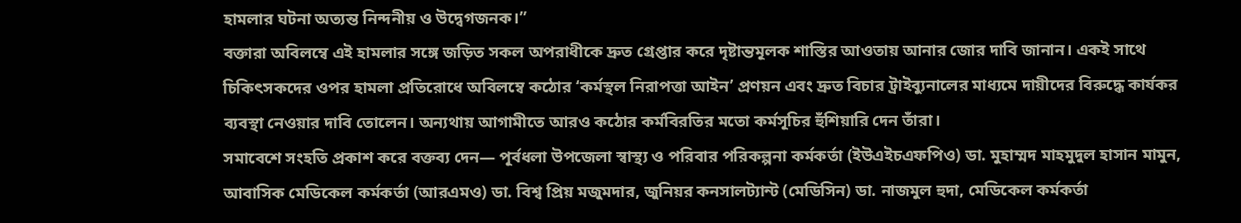হামলার ঘটনা অত্যন্ত নিন্দনীয় ও উদ্বেগজনক।”
বক্তারা অবিলম্বে এই হামলার সঙ্গে জড়িত সকল অপরাধীকে দ্রুত গ্রেপ্তার করে দৃষ্টান্তমূলক শাস্তির আওতায় আনার জোর দাবি জানান। একই সাথে চিকিৎসকদের ওপর হামলা প্রতিরোধে অবিলম্বে কঠোর ‘কর্মস্থল নিরাপত্তা আইন’ প্রণয়ন এবং দ্রুত বিচার ট্রাইব্যুনালের মাধ্যমে দায়ীদের বিরুদ্ধে কার্যকর ব্যবস্থা নেওয়ার দাবি তোলেন। অন্যথায় আগামীতে আরও কঠোর কর্মবিরতির মতো কর্মসূচির হুঁশিয়ারি দেন তাঁরা।
সমাবেশে সংহতি প্রকাশ করে বক্তব্য দেন— পূর্বধলা উপজেলা স্বাস্থ্য ও পরিবার পরিকল্পনা কর্মকর্তা (ইউএইচএফপিও) ডা. মুহাম্মদ মাহমুদুল হাসান মামুন, আবাসিক মেডিকেল কর্মকর্তা (আরএমও) ডা. বিশ্ব প্রিয় মজুমদার, জুনিয়র কনসালট্যান্ট (মেডিসিন) ডা. নাজমুল হুদা, মেডিকেল কর্মকর্তা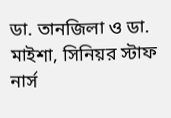ডা. তানজিলা ও ডা. মাইশা, সিনিয়র স্টাফ নার্স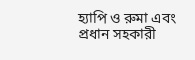হ্যাপি ও রুমা এবং প্রধান সহকারী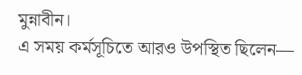মুন্নাবীন।
এ সময় কর্মসূচিতে আরও উপস্থিত ছিলেন—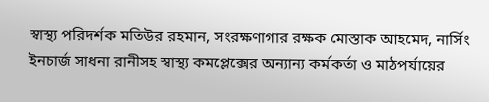স্বাস্থ্য পরিদর্শক মতিউর রহমান, সংরক্ষণাগার রক্ষক মোস্তাক আহমেদ, নার্সিং ইনচার্জ সাধনা রানীসহ স্বাস্থ্য কমপ্লেক্সের অন্যান্য কর্মকর্তা ও মাঠপর্যায়ের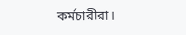কর্মচারীরা।